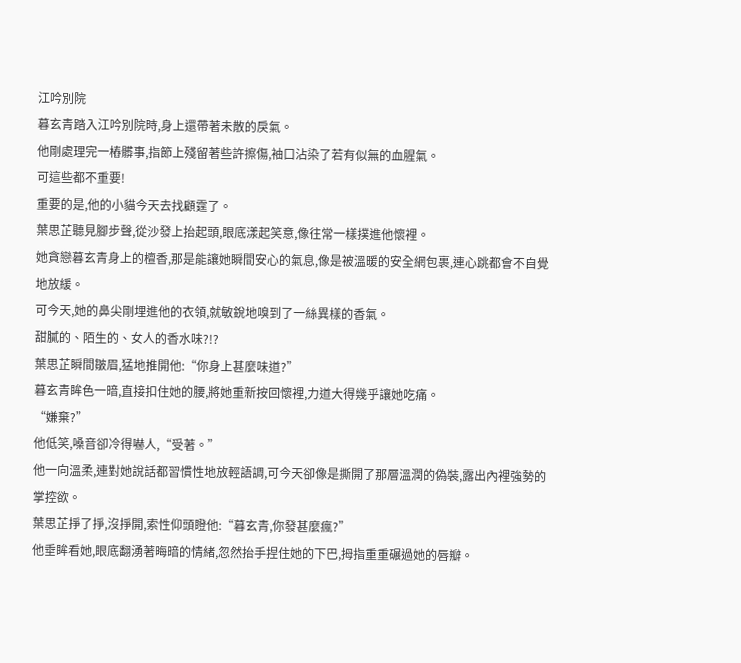江吟別院
暮玄青踏入江吟別院時,身上還帶著未散的戾氣。
他剛處理完一樁髒事,指節上殘留著些許擦傷,袖口沾染了若有似無的血腥氣。
可這些都不重要!
重要的是,他的小貓今天去找顧霆了。
葉思芷聽見腳步聲,從沙發上抬起頭,眼底漾起笑意,像往常一樣撲進他懷裡。
她貪戀暮玄青身上的檀香,那是能讓她瞬間安心的氣息,像是被溫暖的安全網包裹,連心跳都會不自覺地放緩。
可今天,她的鼻尖剛埋進他的衣領,就敏銳地嗅到了一絲異樣的香氣。
甜膩的、陌生的、女人的香水味?!?
葉思芷瞬間皺眉,猛地推開他:“你身上甚麼味道?”
暮玄青眸色一暗,直接扣住她的腰,將她重新按回懷裡,力道大得幾乎讓她吃痛。
“嫌棄?”
他低笑,嗓音卻冷得嚇人,“受著。”
他一向溫柔,連對她說話都習慣性地放輕語調,可今天卻像是撕開了那層溫潤的偽裝,露出內裡強勢的掌控欲。
葉思芷掙了掙,沒掙開,索性仰頭瞪他:“暮玄青,你發甚麼瘋?”
他垂眸看她,眼底翻湧著晦暗的情緒,忽然抬手捏住她的下巴,拇指重重碾過她的唇瓣。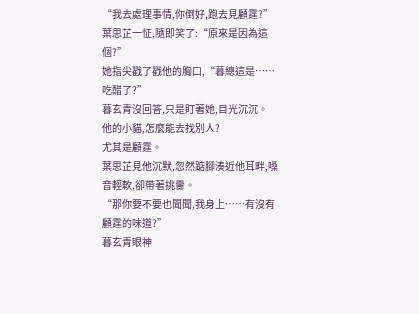“我去處理事情,你倒好,跑去見顧霆?”
葉思芷一怔,隨即笑了:“原來是因為這個?”
她指尖戳了戳他的胸口,“暮總這是……吃醋了?”
暮玄青沒回答,只是盯著她,目光沉沉。
他的小貓,怎麼能去找別人?
尤其是顧霆。
葉思芷見他沉默,忽然踮腳湊近他耳畔,嗓音輕軟,卻帶著挑釁。
“那你要不要也聞聞,我身上……有沒有顧霆的味道?”
暮玄青眼神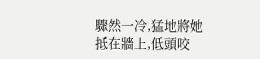驟然一冷,猛地將她抵在牆上,低頭咬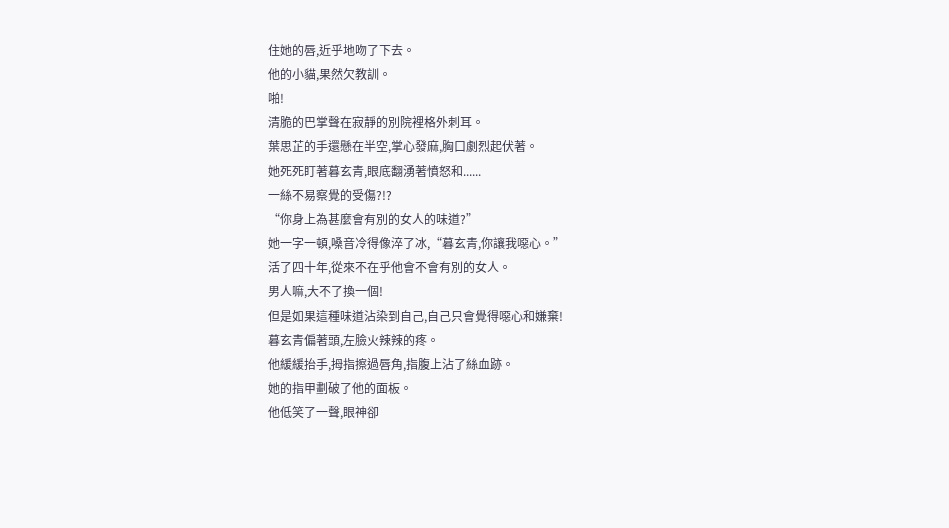住她的唇,近乎地吻了下去。
他的小貓,果然欠教訓。
啪!
清脆的巴掌聲在寂靜的別院裡格外刺耳。
葉思芷的手還懸在半空,掌心發麻,胸口劇烈起伏著。
她死死盯著暮玄青,眼底翻湧著憤怒和......
一絲不易察覺的受傷?!?
“你身上為甚麼會有別的女人的味道?”
她一字一頓,嗓音冷得像淬了冰,“暮玄青,你讓我噁心。”
活了四十年,從來不在乎他會不會有別的女人。
男人嘛,大不了換一個!
但是如果這種味道沾染到自己,自己只會覺得噁心和嫌棄!
暮玄青偏著頭,左臉火辣辣的疼。
他緩緩抬手,拇指擦過唇角,指腹上沾了絲血跡。
她的指甲劃破了他的面板。
他低笑了一聲,眼神卻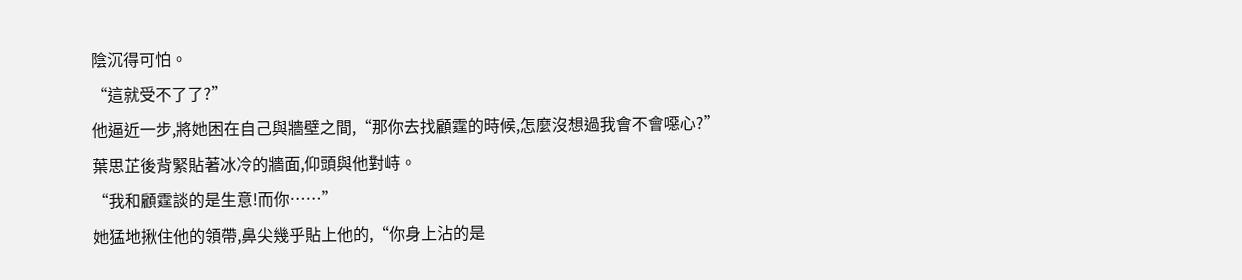陰沉得可怕。
“這就受不了了?”
他逼近一步,將她困在自己與牆壁之間,“那你去找顧霆的時候,怎麼沒想過我會不會噁心?”
葉思芷後背緊貼著冰冷的牆面,仰頭與他對峙。
“我和顧霆談的是生意!而你……”
她猛地揪住他的領帶,鼻尖幾乎貼上他的,“你身上沾的是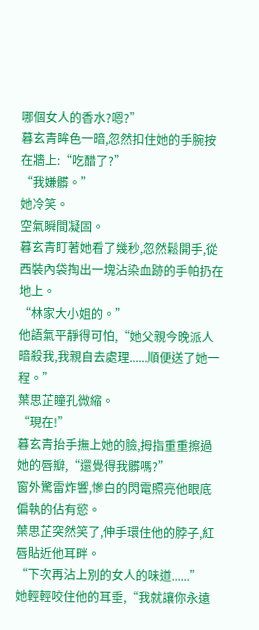哪個女人的香水?嗯?”
暮玄青眸色一暗,忽然扣住她的手腕按在牆上:“吃醋了?”
“我嫌髒。”
她冷笑。
空氣瞬間凝固。
暮玄青盯著她看了幾秒,忽然鬆開手,從西裝內袋掏出一塊沾染血跡的手帕扔在地上。
“林家大小姐的。”
他語氣平靜得可怕,“她父親今晚派人暗殺我,我親自去處理......順便送了她一程。”
葉思芷瞳孔微縮。
“現在!”
暮玄青抬手撫上她的臉,拇指重重擦過她的唇瓣,“還覺得我髒嗎?”
窗外驚雷炸響,慘白的閃電照亮他眼底偏執的佔有慾。
葉思芷突然笑了,伸手環住他的脖子,紅唇貼近他耳畔。
“下次再沾上別的女人的味道......”
她輕輕咬住他的耳垂,“我就讓你永遠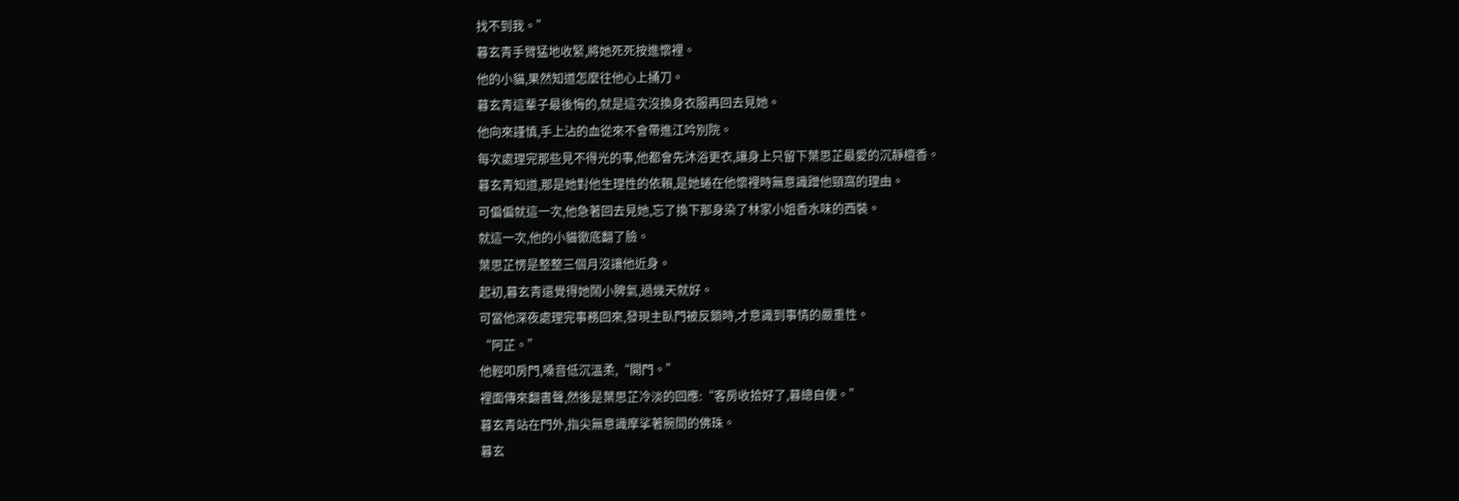找不到我。”
暮玄青手臂猛地收緊,將她死死按進懷裡。
他的小貓,果然知道怎麼往他心上捅刀。
暮玄青這輩子最後悔的,就是這次沒換身衣服再回去見她。
他向來謹慎,手上沾的血從來不會帶進江吟別院。
每次處理完那些見不得光的事,他都會先沐浴更衣,讓身上只留下葉思芷最愛的沉靜檀香。
暮玄青知道,那是她對他生理性的依賴,是她蜷在他懷裡時無意識蹭他頸窩的理由。
可偏偏就這一次,他急著回去見她,忘了換下那身染了林家小姐香水味的西裝。
就這一次,他的小貓徹底翻了臉。
葉思芷愣是整整三個月沒讓他近身。
起初,暮玄青還覺得她鬧小脾氣,過幾天就好。
可當他深夜處理完事務回來,發現主臥門被反鎖時,才意識到事情的嚴重性。
“阿芷。”
他輕叩房門,嗓音低沉溫柔,“開門。”
裡面傳來翻書聲,然後是葉思芷冷淡的回應:“客房收拾好了,暮總自便。”
暮玄青站在門外,指尖無意識摩挲著腕間的佛珠。
暮玄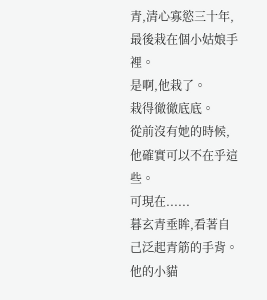青,清心寡慾三十年,最後栽在個小姑娘手裡。
是啊,他栽了。
栽得徹徹底底。
從前沒有她的時候,他確實可以不在乎這些。
可現在......
暮玄青垂眸,看著自己泛起青筋的手背。
他的小貓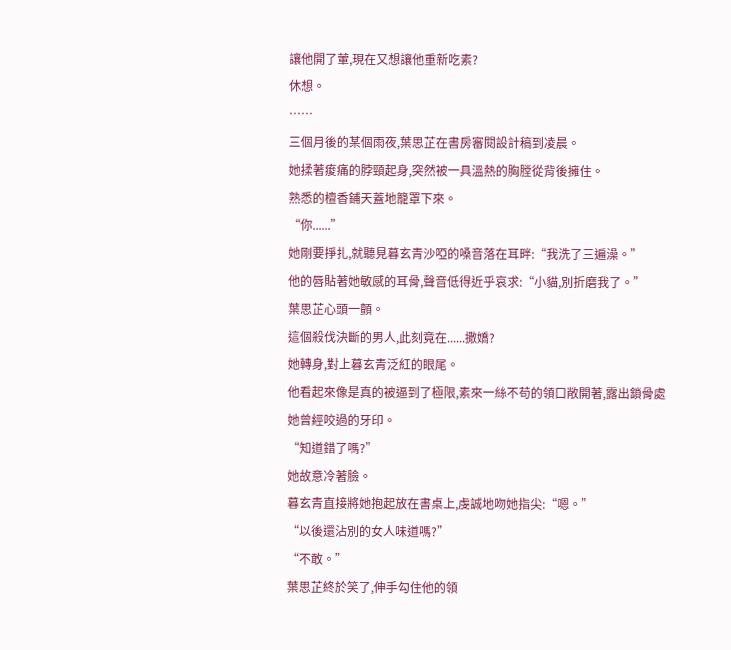讓他開了葷,現在又想讓他重新吃素?
休想。
……
三個月後的某個雨夜,葉思芷在書房審閱設計稿到凌晨。
她揉著痠痛的脖頸起身,突然被一具溫熱的胸膛從背後擁住。
熟悉的檀香鋪天蓋地籠罩下來。
“你......”
她剛要掙扎,就聽見暮玄青沙啞的嗓音落在耳畔:“我洗了三遍澡。”
他的唇貼著她敏感的耳骨,聲音低得近乎哀求:“小貓,別折磨我了。”
葉思芷心頭一顫。
這個殺伐決斷的男人,此刻竟在......撒嬌?
她轉身,對上暮玄青泛紅的眼尾。
他看起來像是真的被逼到了極限,素來一絲不苟的領口敞開著,露出鎖骨處她曾經咬過的牙印。
“知道錯了嗎?”
她故意冷著臉。
暮玄青直接將她抱起放在書桌上,虔誠地吻她指尖:“嗯。”
“以後還沾別的女人味道嗎?”
“不敢。”
葉思芷終於笑了,伸手勾住他的領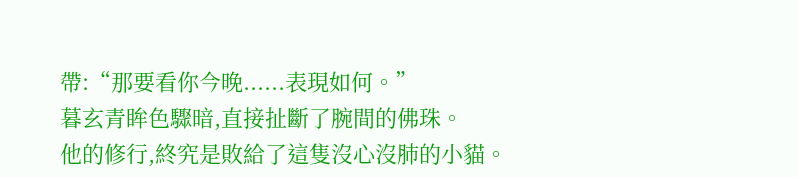帶:“那要看你今晚......表現如何。”
暮玄青眸色驟暗,直接扯斷了腕間的佛珠。
他的修行,終究是敗給了這隻沒心沒肺的小貓。